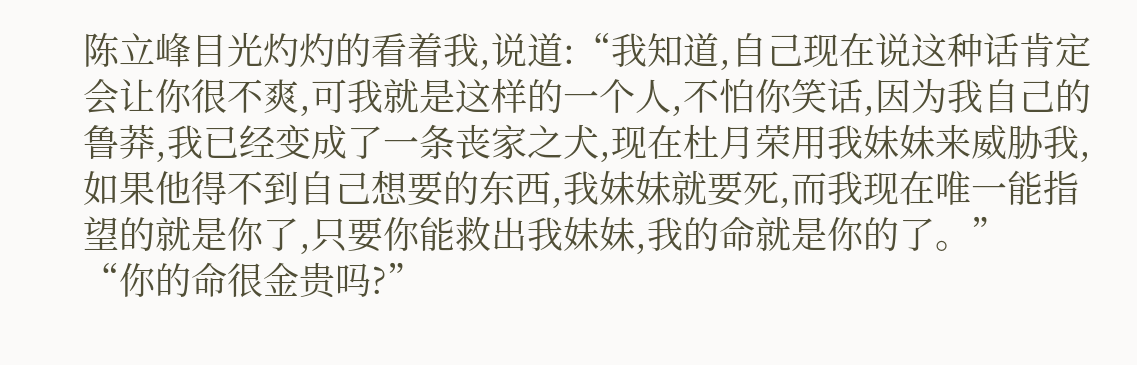陈立峰目光灼灼的看着我,说道:“我知道,自己现在说这种话肯定会让你很不爽,可我就是这样的一个人,不怕你笑话,因为我自己的鲁莽,我已经变成了一条丧家之犬,现在杜月荣用我妹妹来威胁我,如果他得不到自己想要的东西,我妹妹就要死,而我现在唯一能指望的就是你了,只要你能救出我妹妹,我的命就是你的了。”
“你的命很金贵吗?”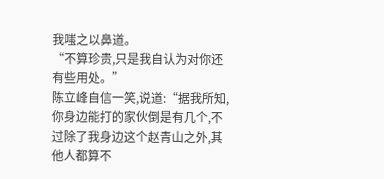我嗤之以鼻道。
“不算珍贵,只是我自认为对你还有些用处。”
陈立峰自信一笑,说道:“据我所知,你身边能打的家伙倒是有几个,不过除了我身边这个赵青山之外,其他人都算不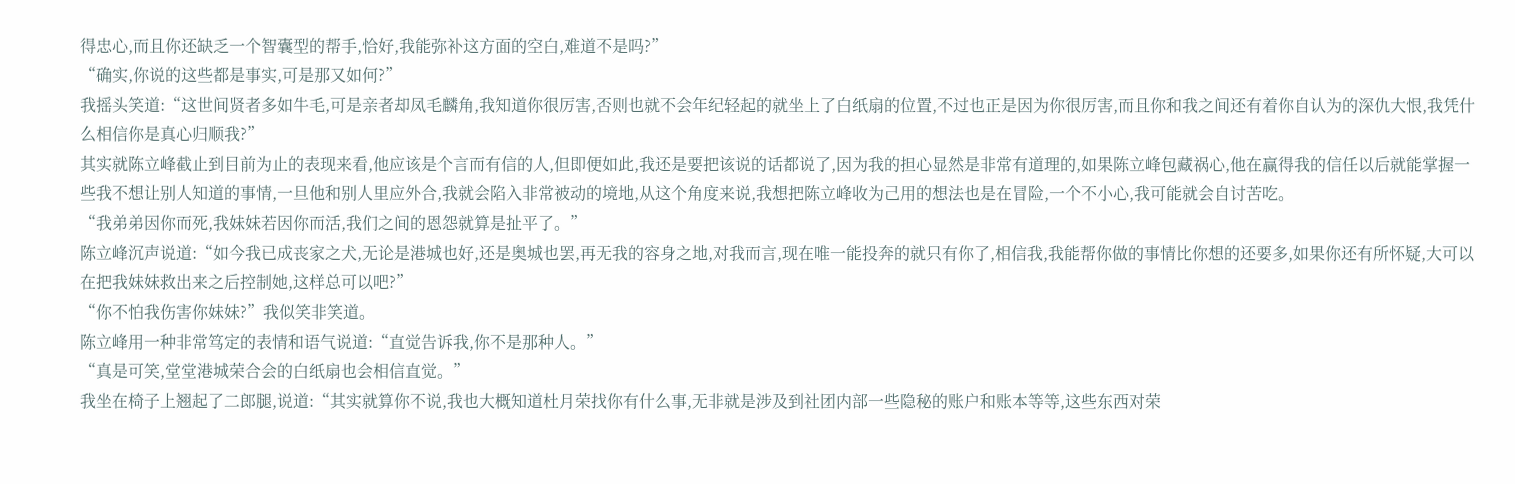得忠心,而且你还缺乏一个智囊型的帮手,恰好,我能弥补这方面的空白,难道不是吗?”
“确实,你说的这些都是事实,可是那又如何?”
我摇头笑道:“这世间贤者多如牛毛,可是亲者却凤毛麟角,我知道你很厉害,否则也就不会年纪轻起的就坐上了白纸扇的位置,不过也正是因为你很厉害,而且你和我之间还有着你自认为的深仇大恨,我凭什么相信你是真心归顺我?”
其实就陈立峰截止到目前为止的表现来看,他应该是个言而有信的人,但即便如此,我还是要把该说的话都说了,因为我的担心显然是非常有道理的,如果陈立峰包藏祸心,他在赢得我的信任以后就能掌握一些我不想让别人知道的事情,一旦他和别人里应外合,我就会陷入非常被动的境地,从这个角度来说,我想把陈立峰收为己用的想法也是在冒险,一个不小心,我可能就会自讨苦吃。
“我弟弟因你而死,我妹妹若因你而活,我们之间的恩怨就算是扯平了。”
陈立峰沉声说道:“如今我已成丧家之犬,无论是港城也好,还是奥城也罢,再无我的容身之地,对我而言,现在唯一能投奔的就只有你了,相信我,我能帮你做的事情比你想的还要多,如果你还有所怀疑,大可以在把我妹妹救出来之后控制她,这样总可以吧?”
“你不怕我伤害你妹妹?”我似笑非笑道。
陈立峰用一种非常笃定的表情和语气说道:“直觉告诉我,你不是那种人。”
“真是可笑,堂堂港城荣合会的白纸扇也会相信直觉。”
我坐在椅子上翘起了二郎腿,说道:“其实就算你不说,我也大概知道杜月荣找你有什么事,无非就是涉及到社团内部一些隐秘的账户和账本等等,这些东西对荣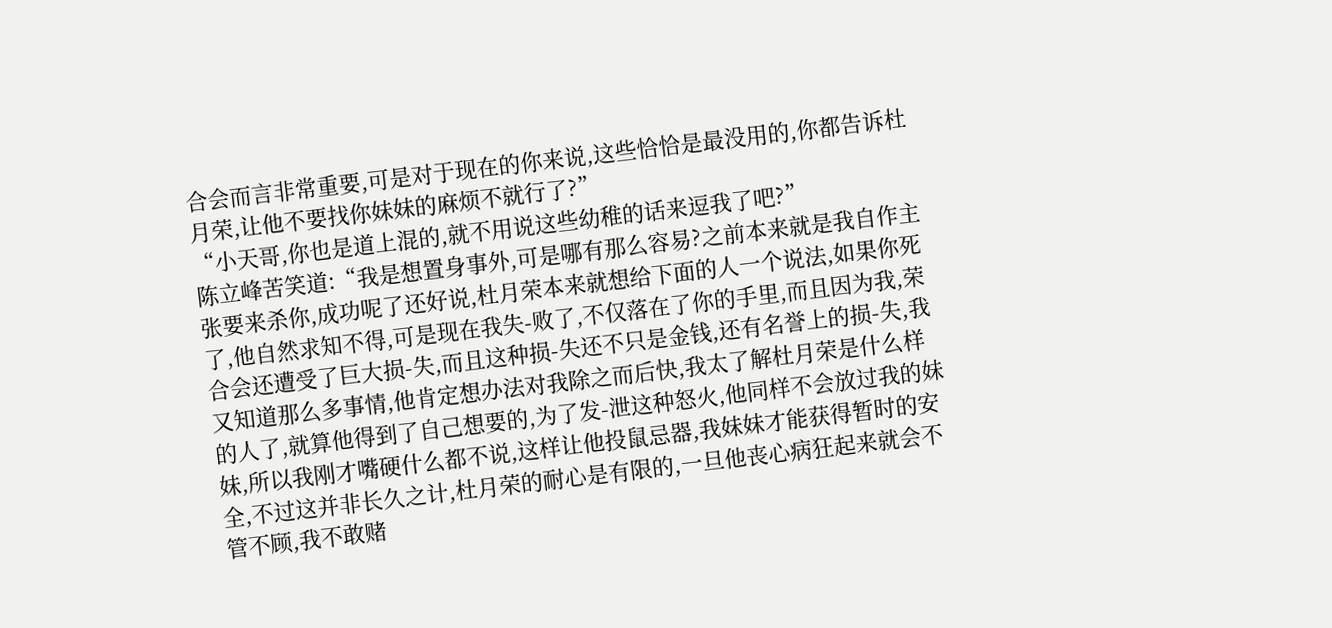合会而言非常重要,可是对于现在的你来说,这些恰恰是最没用的,你都告诉杜月荣,让他不要找你妹妹的麻烦不就行了?”
“小天哥,你也是道上混的,就不用说这些幼稚的话来逗我了吧?”
陈立峰苦笑道:“我是想置身事外,可是哪有那么容易?之前本来就是我自作主张要来杀你,成功呢了还好说,杜月荣本来就想给下面的人一个说法,如果你死了,他自然求知不得,可是现在我失-败了,不仅落在了你的手里,而且因为我,荣合会还遭受了巨大损-失,而且这种损-失还不只是金钱,还有名誉上的损-失,我又知道那么多事情,他肯定想办法对我除之而后快,我太了解杜月荣是什么样的人了,就算他得到了自己想要的,为了发-泄这种怒火,他同样不会放过我的妹妹,所以我刚才嘴硬什么都不说,这样让他投鼠忌器,我妹妹才能获得暂时的安全,不过这并非长久之计,杜月荣的耐心是有限的,一旦他丧心病狂起来就会不管不顾,我不敢赌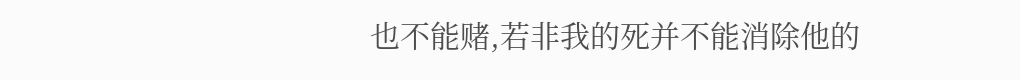也不能赌,若非我的死并不能消除他的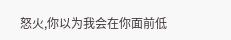怒火,你以为我会在你面前低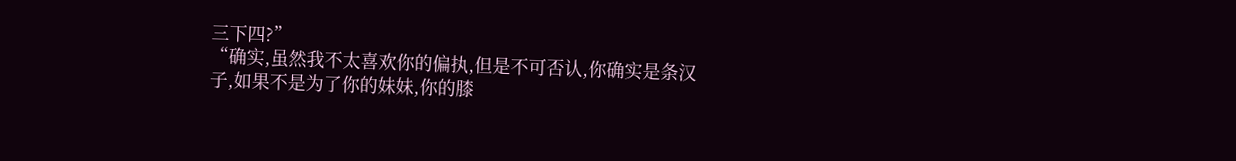三下四?”
“确实,虽然我不太喜欢你的偏执,但是不可否认,你确实是条汉子,如果不是为了你的妹妹,你的膝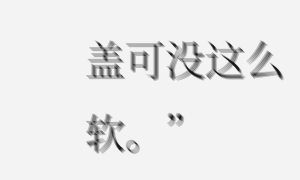盖可没这么软。”